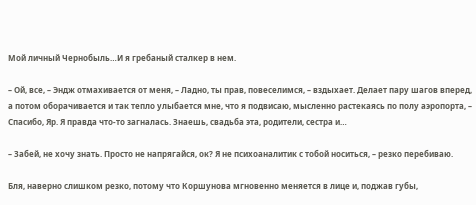Мой личный Чернобыль…И я гребаный сталкер в нем.

– Ой, все, – Эндж отмахивается от меня, – Ладно, ты прав, повеселимся, – вздыхает. Делает пару шагов вперед, а потом оборачивается и так тепло улыбается мне, что я подвисаю, мысленно растекаясь по полу аэропорта, – Спасибо, Яр. Я правда что-то загналась. Знаешь, свадьба эта, родители, сестра и…

– Забей, не хочу знать. Просто не напрягайся, ок? Я не психоаналитик с тобой носиться, – резко перебиваю.

Бля, наверно слишком резко, потому что Коршунова мгновенно меняется в лице и, поджав губы,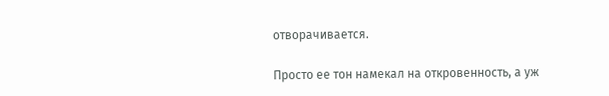отворачивается.

Просто ее тон намекал на откровенность, а уж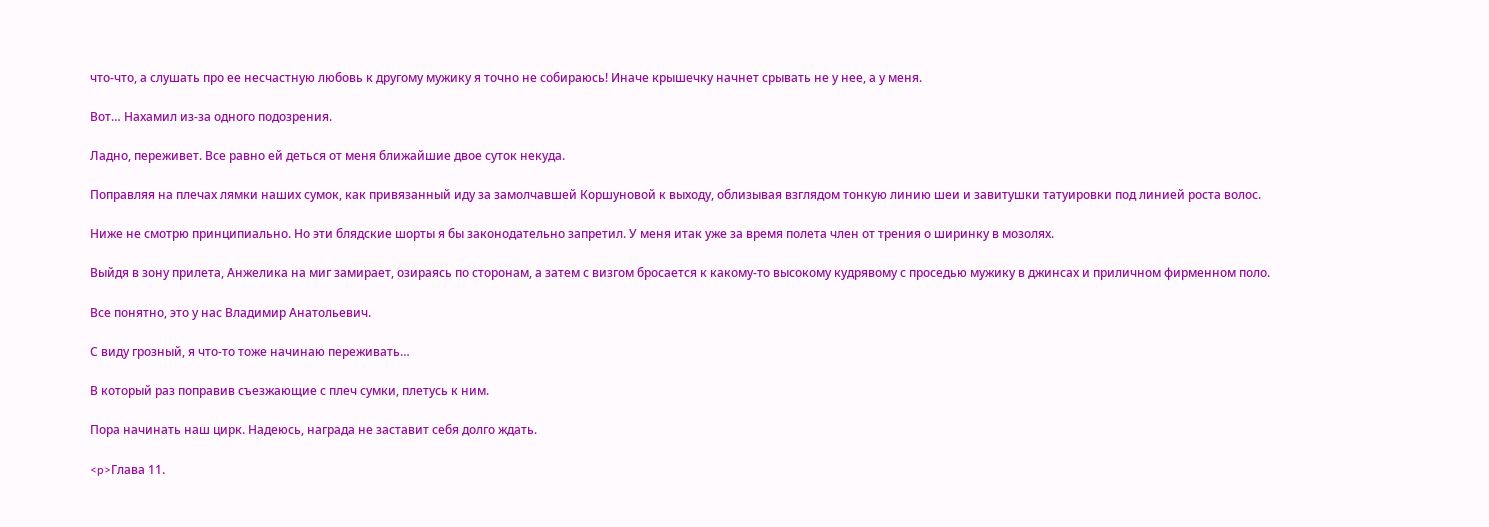что-что, а слушать про ее несчастную любовь к другому мужику я точно не собираюсь! Иначе крышечку начнет срывать не у нее, а у меня.

Вот… Нахамил из-за одного подозрения.

Ладно, переживет. Все равно ей деться от меня ближайшие двое суток некуда.

Поправляя на плечах лямки наших сумок, как привязанный иду за замолчавшей Коршуновой к выходу, облизывая взглядом тонкую линию шеи и завитушки татуировки под линией роста волос.

Ниже не смотрю принципиально. Но эти блядские шорты я бы законодательно запретил. У меня итак уже за время полета член от трения о ширинку в мозолях.

Выйдя в зону прилета, Анжелика на миг замирает, озираясь по сторонам, а затем с визгом бросается к какому-то высокому кудрявому с проседью мужику в джинсах и приличном фирменном поло.

Все понятно, это у нас Владимир Анатольевич.

С виду грозный, я что-то тоже начинаю переживать…

В который раз поправив съезжающие с плеч сумки, плетусь к ним.

Пора начинать наш цирк. Надеюсь, награда не заставит себя долго ждать.

<p>Глава 11.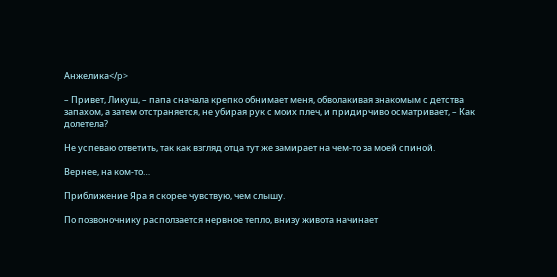Анжелика</p>

– Привет, Ликуш, – папа сначала крепко обнимает меня, обволакивая знакомым с детства запахом, а затем отстраняется, не убирая рук с моих плеч, и придирчиво осматривает, – Как долетела?

Не успеваю ответить, так как взгляд отца тут же замирает на чем-то за моей спиной.

Вернее, на ком-то…

Приближение Яра я скорее чувствую, чем слышу.

По позвоночнику расползается нервное тепло, внизу живота начинает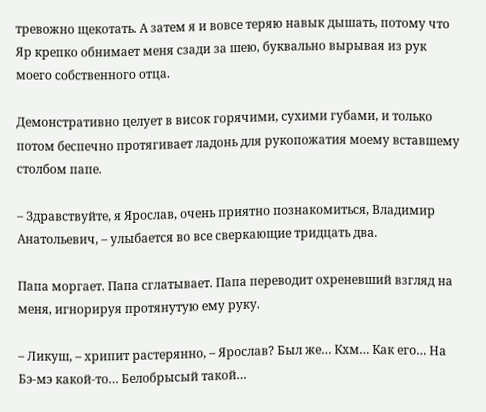тревожно щекотать. А затем я и вовсе теряю навык дышать, потому что Яр крепко обнимает меня сзади за шею, буквально вырывая из рук моего собственного отца.

Демонстративно целует в висок горячими, сухими губами, и только потом беспечно протягивает ладонь для рукопожатия моему вставшему столбом папе.

– Здравствуйте, я Ярослав, очень приятно познакомиться, Владимир Анатольевич, – улыбается во все сверкающие тридцать два.

Папа моргает. Папа сглатывает. Папа переводит охреневший взгляд на меня, игнорируя протянутую ему руку.

– Ликуш, – хрипит растерянно, – Ярослав? Был же… Кхм… Как его… На Бэ-мэ какой-то… Белобрысый такой…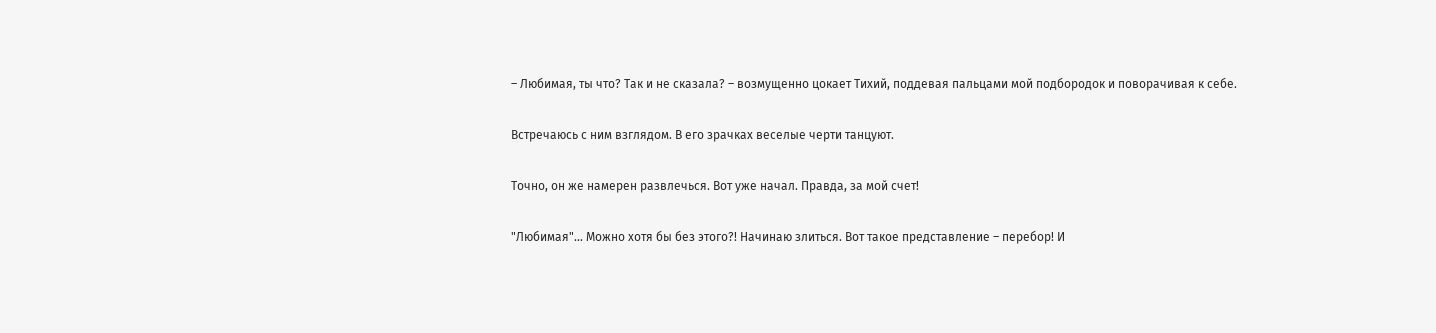– Любимая, ты что? Так и не сказала? – возмущенно цокает Тихий, поддевая пальцами мой подбородок и поворачивая к себе.

Встречаюсь с ним взглядом. В его зрачках веселые черти танцуют.

Точно, он же намерен развлечься. Вот уже начал. Правда, за мой счет!

"Любимая"… Можно хотя бы без этого?! Начинаю злиться. Вот такое представление – перебор! И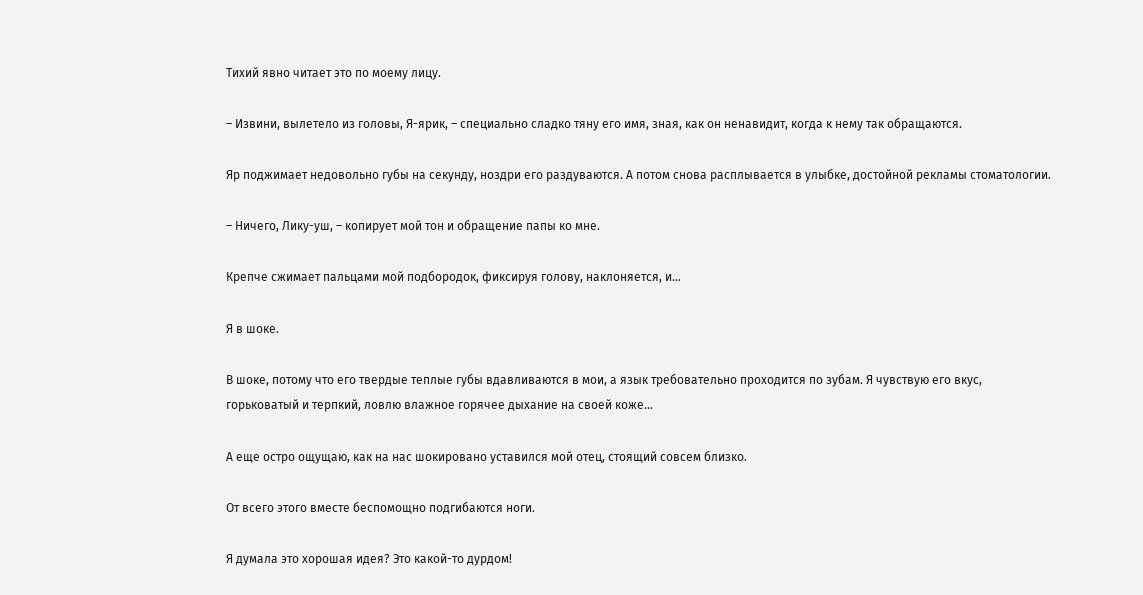Тихий явно читает это по моему лицу.

– Извини, вылетело из головы, Я-ярик, – специально сладко тяну его имя, зная, как он ненавидит, когда к нему так обращаются.

Яр поджимает недовольно губы на секунду, ноздри его раздуваются. А потом снова расплывается в улыбке, достойной рекламы стоматологии.

– Ничего, Лику-уш, – копирует мой тон и обращение папы ко мне.

Крепче сжимает пальцами мой подбородок, фиксируя голову, наклоняется, и…

Я в шоке.

В шоке, потому что его твердые теплые губы вдавливаются в мои, а язык требовательно проходится по зубам. Я чувствую его вкус, горьковатый и терпкий, ловлю влажное горячее дыхание на своей коже…

А еще остро ощущаю, как на нас шокировано уставился мой отец, стоящий совсем близко.

От всего этого вместе беспомощно подгибаются ноги.

Я думала это хорошая идея? Это какой-то дурдом!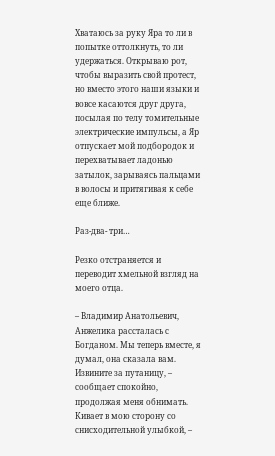Хватаюсь за руку Яра то ли в попытке оттолкнуть, то ли удержаться. Открываю рот, чтобы выразить свой протест, но вместо этого наши языки и вовсе касаются друг друга, посылая по телу томительные электрические импульсы, а Яр отпускает мой подбородок и перехватывает ладонью затылок, зарываясь пальцами в волосы и притягивая к себе еще ближе.

Раз-два- три…

Резко отстраняется и переводит хмельной взгляд на моего отца.

– Владимир Анатольевич, Анжелика рассталась с Богданом. Мы теперь вместе, я думал, она сказала вам. Извините за путаницу, – сообщает спокойно, продолжая меня обнимать. Кивает в мою сторону со снисходительной улыбкой, –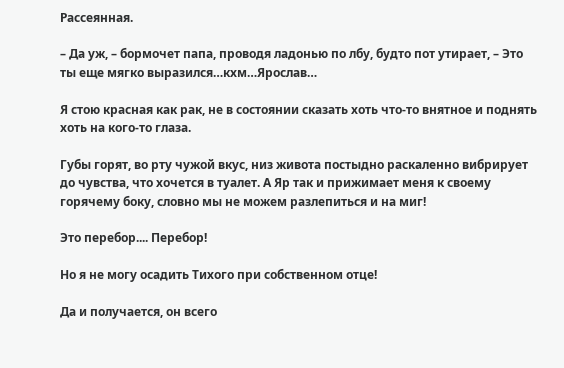Рассеянная.

– Да уж, – бормочет папа, проводя ладонью по лбу, будто пот утирает, – Это ты еще мягко выразился…кхм…Ярослав…

Я стою красная как рак, не в состоянии сказать хоть что-то внятное и поднять хоть на кого-то глаза.

Губы горят, во рту чужой вкус, низ живота постыдно раскаленно вибрирует до чувства, что хочется в туалет. А Яр так и прижимает меня к своему горячему боку, словно мы не можем разлепиться и на миг!

Это перебор.... Перебор!

Но я не могу осадить Тихого при собственном отце!

Да и получается, он всего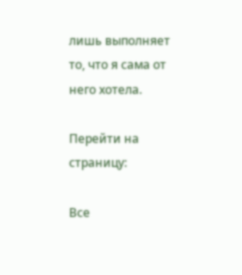лишь выполняет то, что я сама от него хотела.

Перейти на страницу:

Все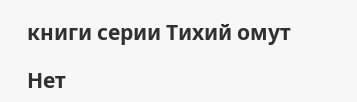книги серии Тихий омут

Нет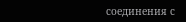соединения с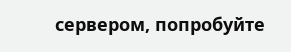сервером, попробуйте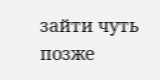зайти чуть позже